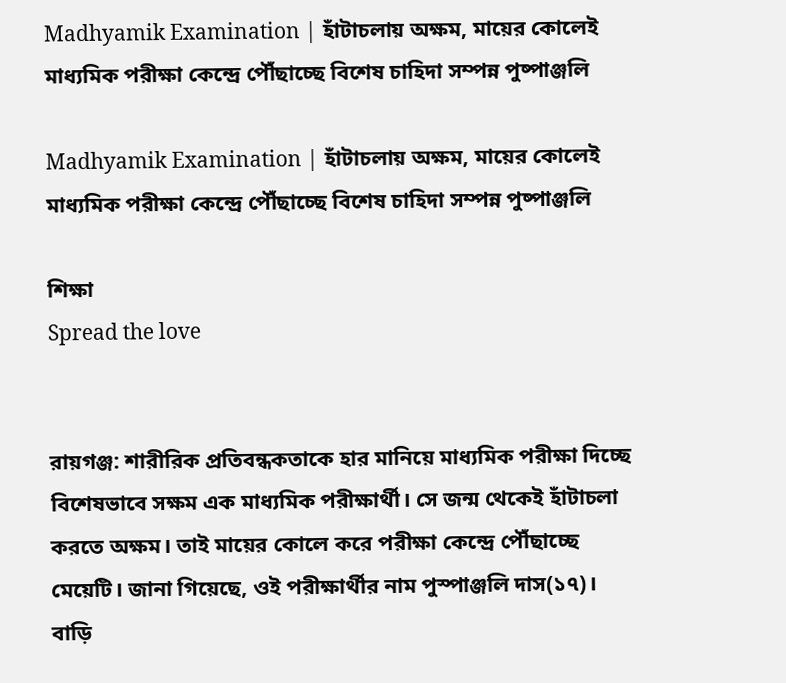Madhyamik Examination | হাঁটাচলায় অক্ষম, মায়ের কোলেই মাধ্যমিক পরীক্ষা কেন্দ্রে পৌঁছাচ্ছে বিশেষ চাহিদা সম্পন্ন পুষ্পাঞ্জলি

Madhyamik Examination | হাঁটাচলায় অক্ষম, মায়ের কোলেই মাধ্যমিক পরীক্ষা কেন্দ্রে পৌঁছাচ্ছে বিশেষ চাহিদা সম্পন্ন পুষ্পাঞ্জলি

শিক্ষা
Spread the love


রায়গঞ্জ: শারীরিক প্রতিবন্ধকতাকে হার মানিয়ে মাধ্যমিক পরীক্ষা দিচ্ছে বিশেষভাবে সক্ষম এক মাধ্যমিক পরীক্ষার্থী। সে জন্ম থেকেই হাঁটাচলা করতে অক্ষম। তাই মায়ের কোলে করে পরীক্ষা কেন্দ্রে পৌঁছাচ্ছে মেয়েটি। জানা গিয়েছে, ওই পরীক্ষার্থীর নাম পুস্পাঞ্জলি দাস(১৭)। বাড়ি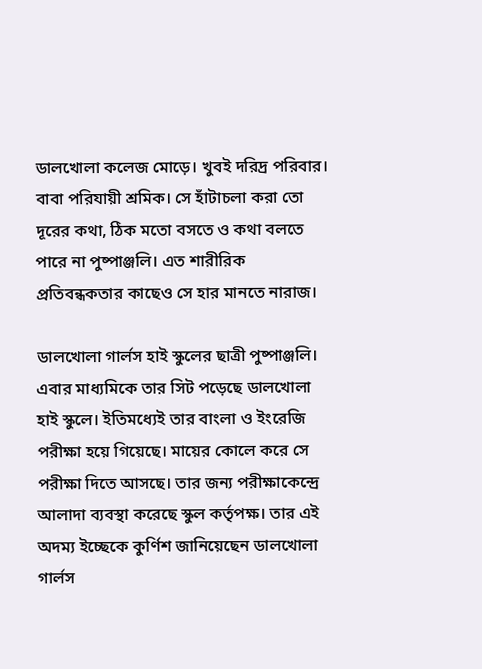ডালখোলা কলেজ মোড়ে। খুবই দরিদ্র পরিবার। বাবা পরিযায়ী শ্রমিক। সে হাঁটাচলা করা তো দূরের কথা, ঠিক মতো বসতে ও কথা বলতে পারে না পুষ্পাঞ্জলি। এত শারীরিক প্রতিবন্ধকতার কাছেও সে হার মানতে নারাজ।

ডালখোলা গার্লস হাই স্কুলের ছাত্রী পুষ্পাঞ্জলি। এবার মাধ্যমিকে তার সিট পড়েছে ডালখোলা হাই স্কুলে। ইতিমধ্যেই তার বাংলা ও ইংরেজি পরীক্ষা হয়ে গিয়েছে। মায়ের কোলে করে সে পরীক্ষা দিতে আসছে। তার জন্য পরীক্ষাকেন্দ্রে আলাদা ব্যবস্থা করেছে স্কুল কর্তৃপক্ষ। তার এই অদম্য ইচ্ছেকে কুর্ণিশ জানিয়েছেন ডালখোলা গার্লস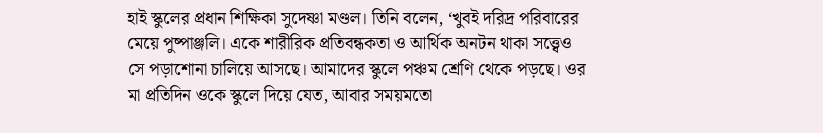হাই স্কুলের প্রধান শিক্ষিকা সুদেষ্ণা মণ্ডল। তিনি বলেন, ‘খুবই দরিদ্র পরিবারের মেয়ে পুষ্পাঞ্জলি। একে শারীরিক প্রতিবন্ধকতা ও আর্থিক অনটন থাকা সত্ত্বেও সে পড়াশোনা চালিয়ে আসছে। আমাদের স্কুলে পঞ্চম শ্রেণি থেকে পড়ছে। ওর মা প্রতিদিন ওকে স্কুলে দিয়ে যেত, আবার সময়মতো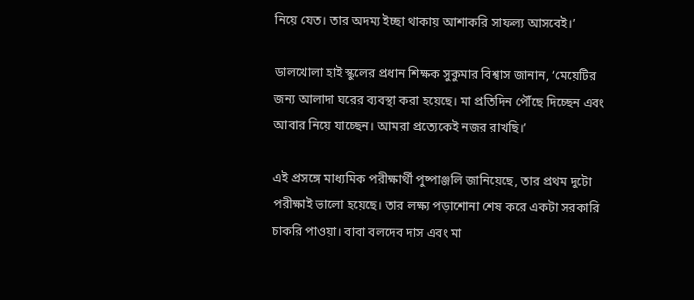নিয়ে যেত। তার অদম্য ইচ্ছা থাকায় আশাকরি সাফল্য আসবেই।’

ডালখোলা হাই স্কুলের প্রধান শিক্ষক সুকুমার বিশ্বাস জানান, ‘মেয়েটির জন্য আলাদা ঘরের ব্যবস্থা করা হয়েছে। মা প্রতিদিন পৌঁছে দিচ্ছেন এবং আবার নিয়ে যাচ্ছেন। আমরা প্রত্যেকেই নজর রাখছি।’

এই প্রসঙ্গে মাধ্যমিক পরীক্ষার্থী পুষ্পাঞ্জলি জানিয়েছে, তার প্রথম দুটো পরীক্ষাই ভালো হয়েছে। তার লক্ষ্য পড়াশোনা শেষ করে একটা সরকারি চাকরি পাওয়া। বাবা বলদেব দাস এবং মা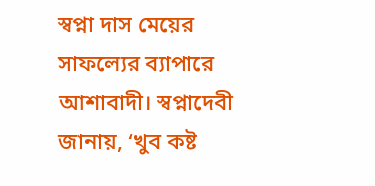স্বপ্না দাস মেয়ের সাফল্যের ব্যাপারে আশাবাদী। স্বপ্নাদেবী জানায়, ‘খুব কষ্ট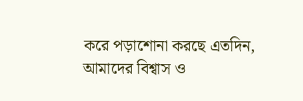করে পড়াশোনা করছে এতদিন, আমাদের বিশ্বাস ও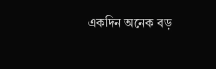একদিন অনেক বড়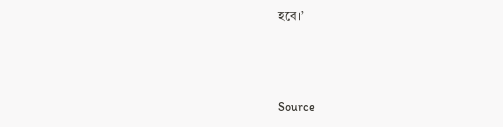হবে।’



Source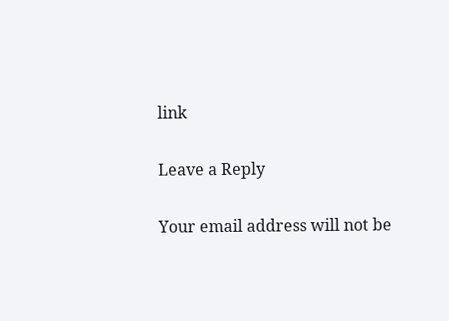link

Leave a Reply

Your email address will not be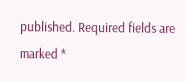published. Required fields are marked *